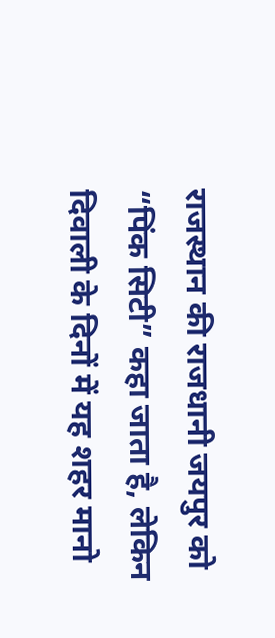राजस्थान की राजधानी जयपुर को “पिंक सिटी” कहा जाता है, लेकिन दिवाली के दिनों में यह शहर मानो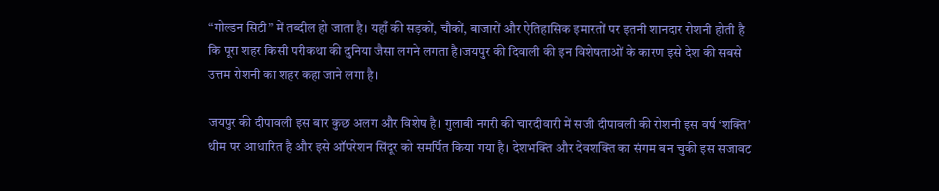“गोल्डन सिटी” में तब्दील हो जाता है। यहाँ की सड़कों, चौकों, बाजारों और ऐतिहासिक इमारतों पर इतनी शानदार रोशनी होती है कि पूरा शहर किसी परीकथा की दुनिया जैसा लगने लगता है।जयपुर की दिवाली की इन विशेषताओं के कारण इसे देश की सबसे उत्तम रोशनी का शहर कहा जाने लगा है।

जयपुर की दीपावली इस बार कुछ अलग और विशेष है। गुलाबी नगरी की चारदीवारी में सजी दीपावली की रोशनी इस वर्ष ‘शक्ति’ थीम पर आधारित है और इसे ऑपरेशन सिंदूर को समर्पित किया गया है। देशभक्ति और देवशक्ति का संगम बन चुकी इस सजावट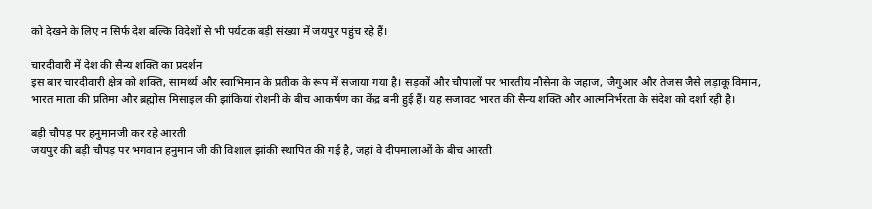को देखने के लिए न सिर्फ देश बल्कि विदेशों से भी पर्यटक बड़ी संख्या में जयपुर पहुंच रहे हैं।

चारदीवारी में देश की सैन्य शक्ति का प्रदर्शन
इस बार चारदीवारी क्षेत्र को शक्ति, सामर्थ्य और स्वाभिमान के प्रतीक के रूप में सजाया गया है। सड़कों और चौपालों पर भारतीय नौसेना के जहाज, जैगुआर और तेजस जैसे लड़ाकू विमान, भारत माता की प्रतिमा और ब्रह्मोस मिसाइल की झांकियां रोशनी के बीच आकर्षण का केंद्र बनी हुई हैं। यह सजावट भारत की सैन्य शक्ति और आत्मनिर्भरता के संदेश को दर्शा रही है।

बड़ी चौपड़ पर हनुमानजी कर रहे आरती
जयपुर की बड़ी चौपड़ पर भगवान हनुमान जी की विशाल झांकी स्थापित की गई है, जहां वे दीपमालाओं के बीच आरती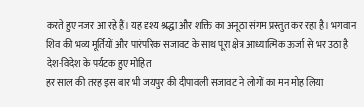करते हुए नजर आ रहे हैं। यह दृश्य श्रद्धा और शक्ति का अनूठा संगम प्रस्तुत कर रहा है। भगवान शिव की भव्य मूर्तियों और पारंपरिक सजावट के साथ पूरा क्षेत्र आध्यात्मिक ऊर्जा से भर उठा है
देश-विदेश के पर्यटक हुए मोहित
हर साल की तरह इस बार भी जयपुर की दीपावली सजावट ने लोगों का मन मोह लिया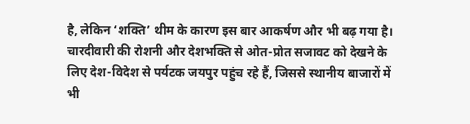है, लेकिन ‘शक्ति’ थीम के कारण इस बार आकर्षण और भी बढ़ गया है। चारदीवारी की रोशनी और देशभक्ति से ओत-प्रोत सजावट को देखने के लिए देश-विदेश से पर्यटक जयपुर पहुंच रहे हैं, जिससे स्थानीय बाजारों में भी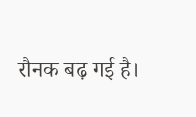रौनक बढ़ गई है।